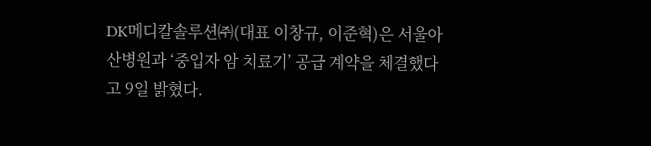DK메디칼솔루션㈜(대표 이창규, 이준혁)은 서울아산병원과 ‘중입자 암 치료기’ 공급 계약을 체결했다고 9일 밝혔다.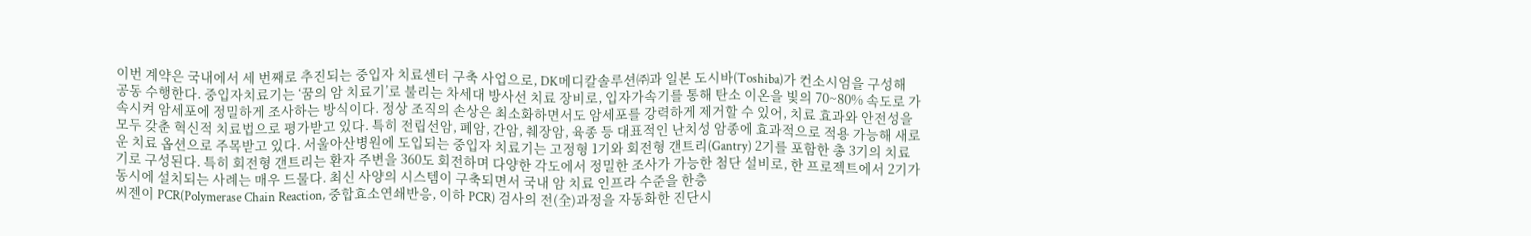이번 계약은 국내에서 세 번째로 추진되는 중입자 치료센터 구축 사업으로, DK메디칼솔루션㈜과 일본 도시바(Toshiba)가 컨소시엄을 구성해 공동 수행한다. 중입자치료기는 ‘꿈의 암 치료기’로 불리는 차세대 방사선 치료 장비로, 입자가속기를 통해 탄소 이온을 빛의 70~80% 속도로 가속시켜 암세포에 정밀하게 조사하는 방식이다. 정상 조직의 손상은 최소화하면서도 암세포를 강력하게 제거할 수 있어, 치료 효과와 안전성을 모두 갖춘 혁신적 치료법으로 평가받고 있다. 특히 전립선암, 폐암, 간암, 췌장암, 육종 등 대표적인 난치성 암종에 효과적으로 적용 가능해 새로운 치료 옵션으로 주목받고 있다. 서울아산병원에 도입되는 중입자 치료기는 고정형 1기와 회전형 갠트리(Gantry) 2기를 포함한 총 3기의 치료기로 구성된다. 특히 회전형 갠트리는 환자 주변을 360도 회전하며 다양한 각도에서 정밀한 조사가 가능한 첨단 설비로, 한 프로젝트에서 2기가 동시에 설치되는 사례는 매우 드물다. 최신 사양의 시스템이 구축되면서 국내 암 치료 인프라 수준을 한층
씨젠이 PCR(Polymerase Chain Reaction, 중합효소연쇄반응, 이하 PCR) 검사의 전(全)과정을 자동화한 진단시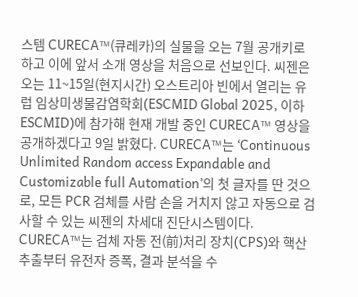스템 CURECA™(큐레카)의 실물을 오는 7월 공개키로 하고 이에 앞서 소개 영상을 처음으로 선보인다. 씨젠은 오는 11~15일(현지시간) 오스트리아 빈에서 열리는 유럽 임상미생물감염학회(ESCMID Global 2025, 이하 ESCMID)에 참가해 현재 개발 중인 CURECA™ 영상을 공개하겠다고 9일 밝혔다. CURECA™는 ‘Continuous Unlimited Random access Expandable and Customizable full Automation’의 첫 글자를 딴 것으로, 모든 PCR 검체를 사람 손을 거치지 않고 자동으로 검사할 수 있는 씨젠의 차세대 진단시스템이다. CURECA™는 검체 자동 전(前)처리 장치(CPS)와 핵산 추출부터 유전자 증폭, 결과 분석을 수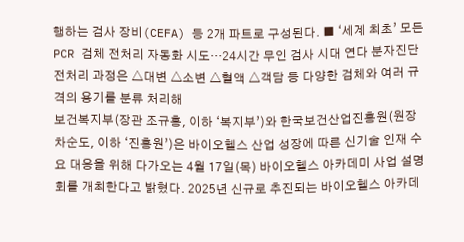행하는 검사 장비(CEFA) 등 2개 파트로 구성된다. ■ ‘세계 최초’ 모든 PCR 검체 전처리 자동화 시도…24시간 무인 검사 시대 연다 분자진단 전처리 과정은 △대변 △소변 △혈액 △객담 등 다양한 검체와 여러 규격의 용기를 분류 처리해
보건복지부(장관 조규홍, 이하 ‘복지부’)와 한국보건산업진흥원(원장 차순도, 이하 ‘진흥원’)은 바이오헬스 산업 성장에 따른 신기술 인재 수요 대응을 위해 다가오는 4월 17일(목) 바이오헬스 아카데미 사업 설명회를 개최한다고 밝혔다. 2025년 신규로 추진되는 바이오헬스 아카데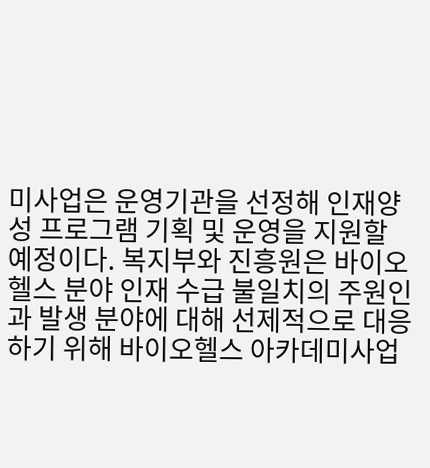미사업은 운영기관을 선정해 인재양성 프로그램 기획 및 운영을 지원할 예정이다. 복지부와 진흥원은 바이오헬스 분야 인재 수급 불일치의 주원인과 발생 분야에 대해 선제적으로 대응하기 위해 바이오헬스 아카데미사업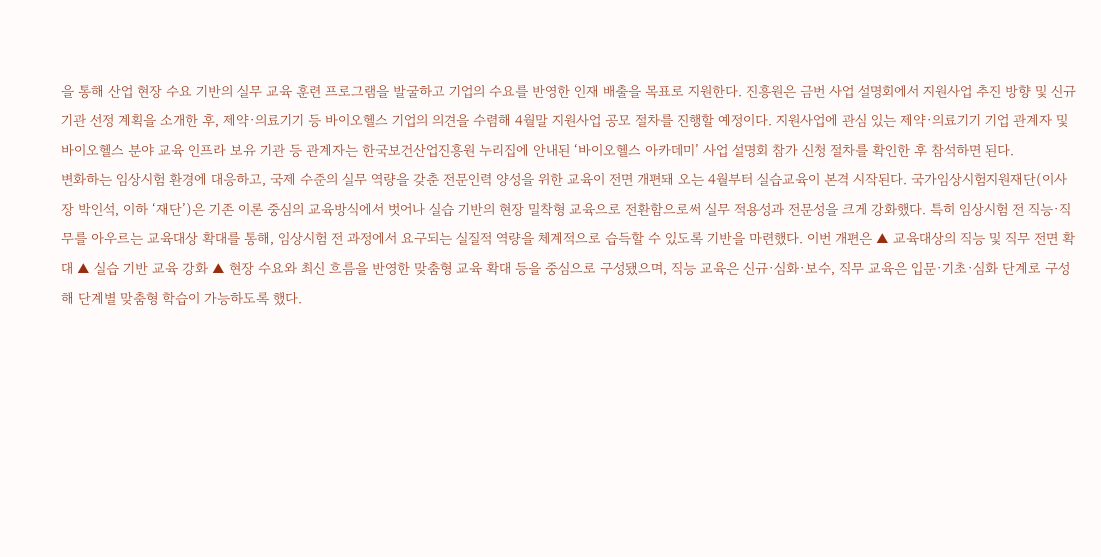을 통해 산업 현장 수요 기반의 실무 교육 훈련 프로그램을 발굴하고 기업의 수요를 반영한 인재 배출을 목표로 지원한다. 진흥원은 금번 사업 설명회에서 지원사업 추진 방향 및 신규 기관 선정 계획을 소개한 후, 제약·의료기기 등 바이오헬스 기업의 의견을 수렴해 4월말 지원사업 공모 절차를 진행할 예정이다. 지원사업에 관심 있는 제약·의료기기 기업 관계자 및 바이오헬스 분야 교육 인프라 보유 기관 등 관계자는 한국보건산업진흥원 누리집에 안내된 ‘바이오헬스 아카데미’ 사업 설명회 참가 신청 절차를 확인한 후 참석하면 된다.
변화하는 임상시험 환경에 대응하고, 국제 수준의 실무 역량을 갖춘 전문인력 양성을 위한 교육이 전면 개편돼 오는 4월부터 실습교육이 본격 시작된다. 국가임상시험지원재단(이사장 박인석, 이하 ‘재단’)은 기존 이론 중심의 교육방식에서 벗어나 실습 기반의 현장 밀착형 교육으로 전환함으로써 실무 적용성과 전문성을 크게 강화했다. 특히 임상시험 전 직능·직무를 아우르는 교육대상 확대를 통해, 임상시험 전 과정에서 요구되는 실질적 역량을 체계적으로 습득할 수 있도록 기반을 마련했다. 이번 개편은 ▲ 교육대상의 직능 및 직무 전면 확대 ▲ 실습 기반 교육 강화 ▲ 현장 수요와 최신 흐름을 반영한 맞춤형 교육 확대 등을 중심으로 구성됐으며, 직능 교육은 신규·심화·보수, 직무 교육은 입문·기초·심화 단계로 구성해 단계별 맞춤형 학습이 가능하도록 했다.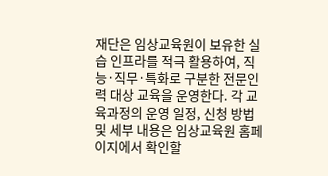재단은 임상교육원이 보유한 실습 인프라를 적극 활용하여, 직능·직무·특화로 구분한 전문인력 대상 교육을 운영한다. 각 교육과정의 운영 일정, 신청 방법 및 세부 내용은 임상교육원 홈페이지에서 확인할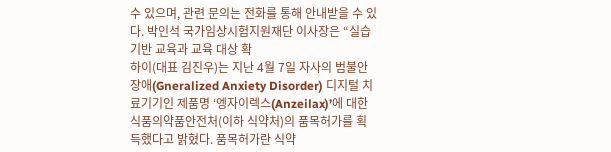수 있으며, 관련 문의는 전화를 통해 안내받을 수 있다. 박인석 국가임상시험지원재단 이사장은 “실습 기반 교육과 교육 대상 확
하이(대표 김진우)는 지난 4월 7일 자사의 범불안장애(Gneralized Anxiety Disorder) 디지털 치료기기인 제품명 ‘엥자이렉스(Anzeilax)’에 대한 식품의약품안전처(이하 식약처)의 품목허가를 획득했다고 밝혔다. 품목허가란 식약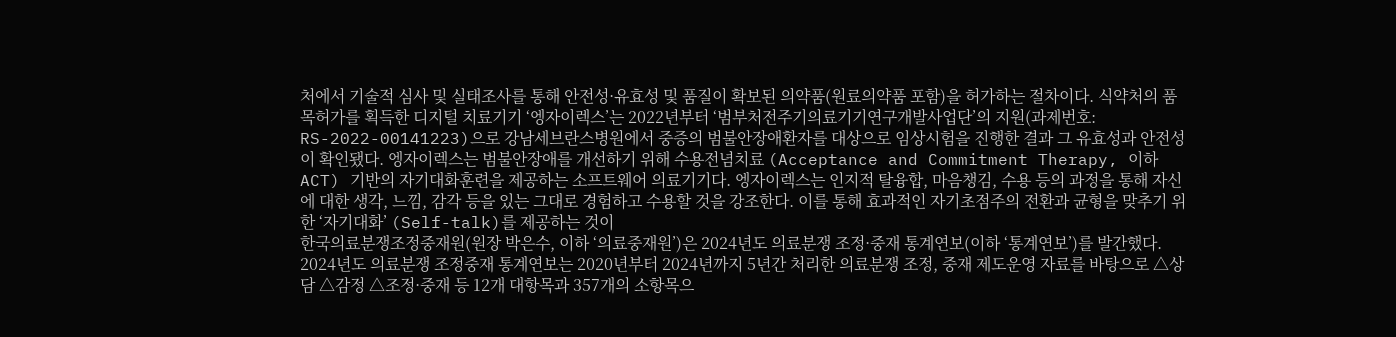처에서 기술적 심사 및 실태조사를 통해 안전성·유효성 및 품질이 확보된 의약품(원료의약품 포함)을 허가하는 절차이다. 식약처의 품목허가를 획득한 디지털 치료기기 ‘엥자이렉스’는 2022년부터 ‘범부처전주기의료기기연구개발사업단’의 지원(과제번호: RS-2022-00141223)으로 강남세브란스병원에서 중증의 범불안장애환자를 대상으로 임상시험을 진행한 결과 그 유효성과 안전성이 확인됐다. 엥자이렉스는 범불안장애를 개선하기 위해 수용전념치료 (Acceptance and Commitment Therapy, 이하 ACT) 기반의 자기대화훈련을 제공하는 소프트웨어 의료기기다. 엥자이렉스는 인지적 탈융합, 마음챙김, 수용 등의 과정을 통해 자신에 대한 생각, 느낌, 감각 등을 있는 그대로 경험하고 수용할 것을 강조한다. 이를 통해 효과적인 자기초점주의 전환과 균형을 맞추기 위한 ‘자기대화’ (Self-talk)를 제공하는 것이
한국의료분쟁조정중재원(원장 박은수, 이하 ‘의료중재원’)은 2024년도 의료분쟁 조정·중재 통계연보(이하 ‘통계연보’)를 발간했다. 2024년도 의료분쟁 조정중재 통계연보는 2020년부터 2024년까지 5년간 처리한 의료분쟁 조정, 중재 제도운영 자료를 바탕으로 △상담 △감정 △조정·중재 등 12개 대항목과 357개의 소항목으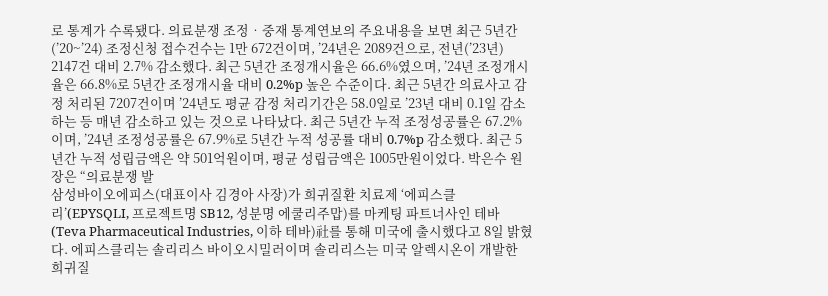로 통계가 수록됐다. 의료분쟁 조정‧중재 통계연보의 주요내용을 보면 최근 5년간(’20~’24) 조정신청 접수건수는 1만 672건이며, ’24년은 2089건으로, 전년(’23년) 2147건 대비 2.7% 감소했다. 최근 5년간 조정개시율은 66.6%였으며, ’24년 조정개시율은 66.8%로 5년간 조정개시율 대비 0.2%p 높은 수준이다. 최근 5년간 의료사고 감정 처리된 7207건이며 ’24년도 평균 감정 처리기간은 58.0일로 ’23년 대비 0.1일 감소하는 등 매년 감소하고 있는 것으로 나타났다. 최근 5년간 누적 조정성공률은 67.2%이며, ’24년 조정성공률은 67.9%로 5년간 누적 성공률 대비 0.7%p 감소했다. 최근 5년간 누적 성립금액은 약 501억원이며, 평균 성립금액은 1005만원이었다. 박은수 원장은 “의료분쟁 발
삼성바이오에피스(대표이사 김경아 사장)가 희귀질환 치료제 ‘에피스클리’(EPYSQLI, 프로젝트명 SB12, 성분명 에쿨리주맙)를 마케팅 파트너사인 테바(Teva Pharmaceutical Industries, 이하 테바)社를 통해 미국에 출시했다고 8일 밝혔다. 에피스클리는 솔리리스 바이오시밀러이며 솔리리스는 미국 알렉시온이 개발한 희귀질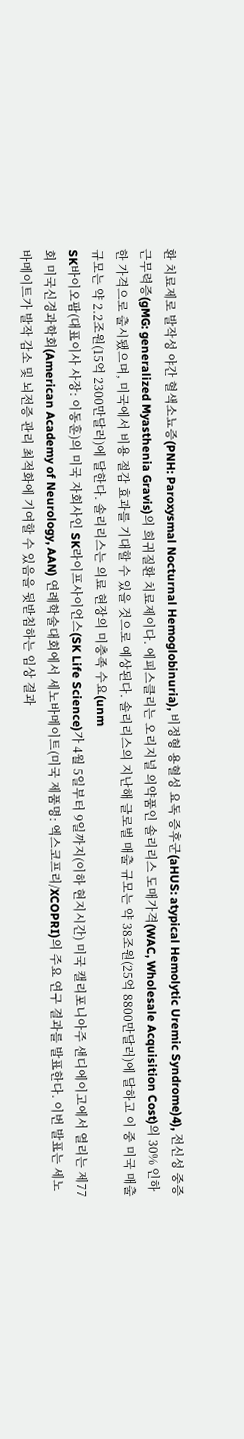환 치료제로 발작성 야간 혈색소뇨증(PNH: Paroxysmal Nocturnal Hemoglobinuria), 비정형 용혈성 요독 증후군(aHUS: atypical Hemolytic Uremic Syndrome)4), 전신성 중증 근무력증(gMG: generalized Myasthenia Gravis)의 희귀질환 치료제이다. 에피스클리는 오리지널 의약품인 솔리리스 도매가격(WAC, Wholesale Acquisition Cost)의 30% 인하한 가격으로 출시됐으며, 미국에서 비용 절감 효과를 기대할 수 있을 것으로 예상된다. 솔리리스의 지난해 글로벌 매출 규모는 약 38조원(25억 8800만달러)에 달하고 이 중 미국 매출 규모는 약 2.2조원(15억 2300만달러)에 달한다. 솔리리스는 의료 현장의 미충족 수요(unm
SK바이오팜(대표이사 사장: 이동훈)의 미국 자회사인 SK라이프사이언스(SK Life Science)가 4월 5일부터 9일까지(이하 현지시간) 미국 캘리포니아주 샌디에이고에서 열리는 제77회 미국신경과학회(American Academy of Neurology, AAN) 연례학술대회에서 세노바메이트(미국 제품명: 엑스코프리/XCOPRI)의 주요 연구 결과를 발표한다. 이번 발표는 세노바메이트가 발작 감소 및 뇌전증 관리 최적화에 기여할 수 있음을 뒷받침하는 임상 결과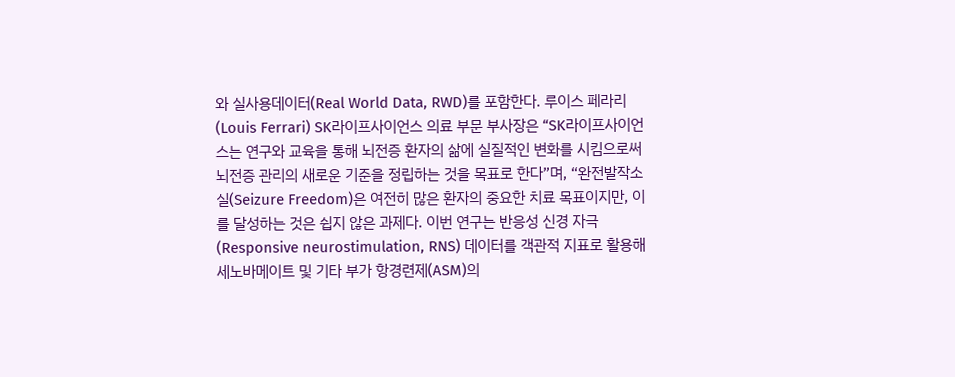와 실사용데이터(Real World Data, RWD)를 포함한다. 루이스 페라리(Louis Ferrari) SK라이프사이언스 의료 부문 부사장은 “SK라이프사이언스는 연구와 교육을 통해 뇌전증 환자의 삶에 실질적인 변화를 시킴으로써 뇌전증 관리의 새로운 기준을 정립하는 것을 목표로 한다”며, “완전발작소실(Seizure Freedom)은 여전히 많은 환자의 중요한 치료 목표이지만, 이를 달성하는 것은 쉽지 않은 과제다. 이번 연구는 반응성 신경 자극(Responsive neurostimulation, RNS) 데이터를 객관적 지표로 활용해 세노바메이트 및 기타 부가 항경련제(ASM)의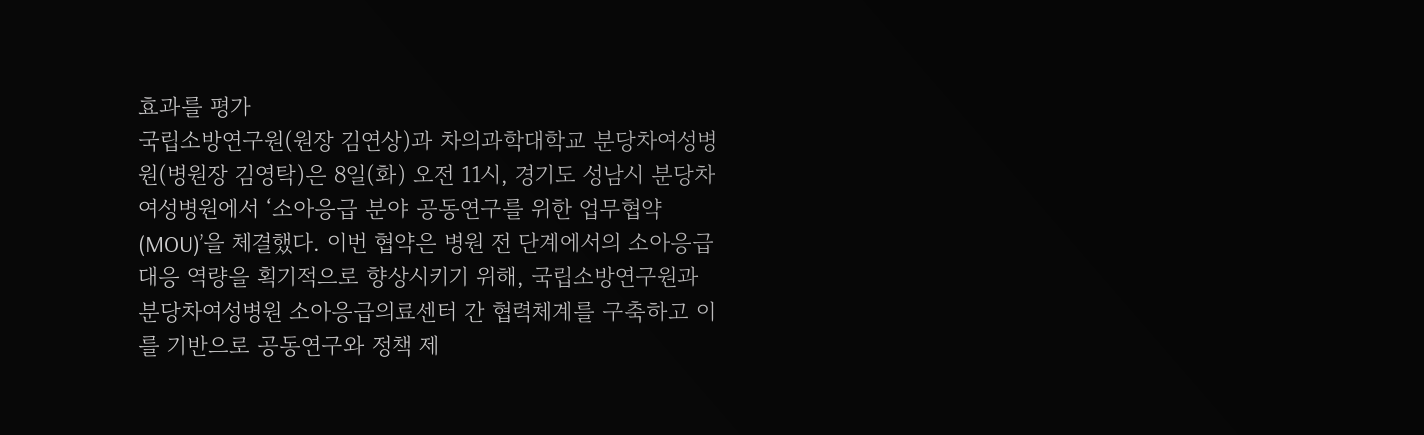효과를 평가
국립소방연구원(원장 김연상)과 차의과학대학교 분당차여성병원(병원장 김영탁)은 8일(화) 오전 11시, 경기도 성남시 분당차여성병원에서 ‘소아응급 분야 공동연구를 위한 업무협약(MOU)’을 체결했다. 이번 협약은 병원 전 단계에서의 소아응급 대응 역량을 획기적으로 향상시키기 위해, 국립소방연구원과 분당차여성병원 소아응급의료센터 간 협력체계를 구축하고 이를 기반으로 공동연구와 정책 제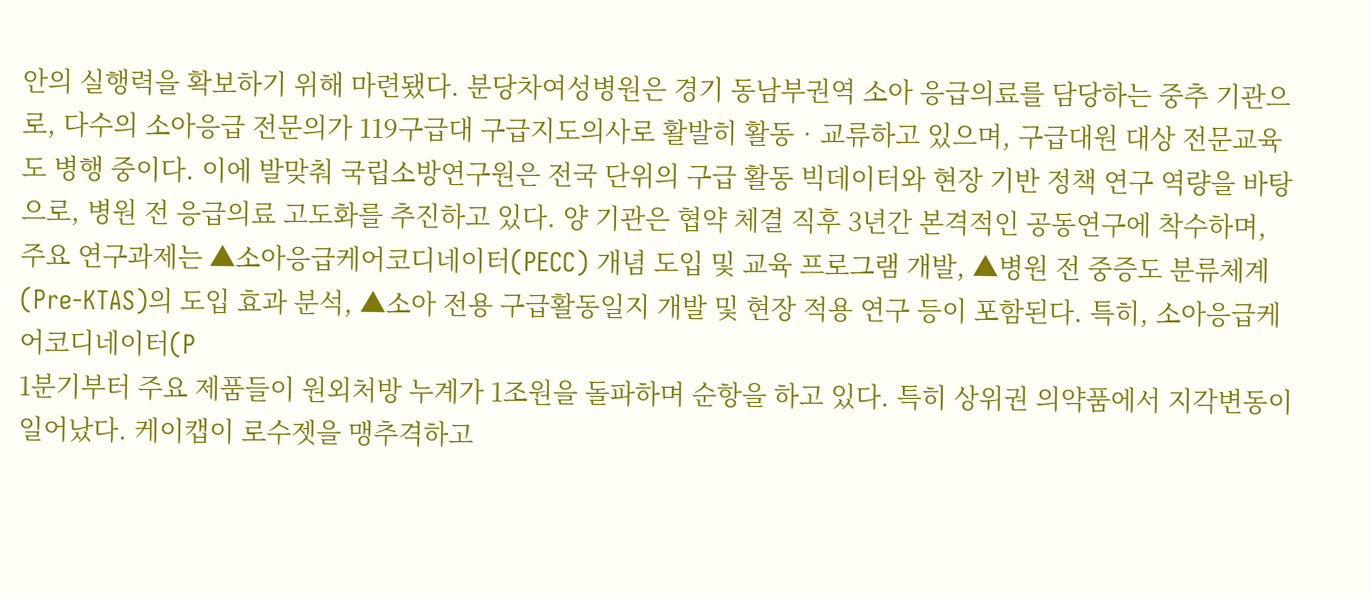안의 실행력을 확보하기 위해 마련됐다. 분당차여성병원은 경기 동남부권역 소아 응급의료를 담당하는 중추 기관으로, 다수의 소아응급 전문의가 119구급대 구급지도의사로 활발히 활동‧교류하고 있으며, 구급대원 대상 전문교육도 병행 중이다. 이에 발맞춰 국립소방연구원은 전국 단위의 구급 활동 빅데이터와 현장 기반 정책 연구 역량을 바탕으로, 병원 전 응급의료 고도화를 추진하고 있다. 양 기관은 협약 체결 직후 3년간 본격적인 공동연구에 착수하며, 주요 연구과제는 ▲소아응급케어코디네이터(PECC) 개념 도입 및 교육 프로그램 개발, ▲병원 전 중증도 분류체계(Pre-KTAS)의 도입 효과 분석, ▲소아 전용 구급활동일지 개발 및 현장 적용 연구 등이 포함된다. 특히, 소아응급케어코디네이터(P
1분기부터 주요 제품들이 원외처방 누계가 1조원을 돌파하며 순항을 하고 있다. 특히 상위권 의약품에서 지각변동이일어났다. 케이캡이 로수젯을 맹추격하고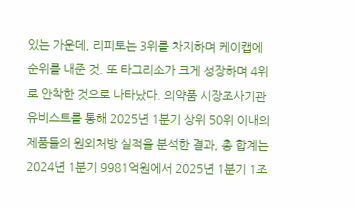있는 가운데, 리피토는 3위를 차지하며 케이캡에 순위를 내준 것. 또 타그리소가 크게 성장하며 4위로 안착한 것으로 나타났다. 의약품 시장조사기관 유비스트를 통해 2025년 1분기 상위 50위 이내의 제품들의 원외처방 실적을 분석한 결과, 총 합계는 2024년 1분기 9981억원에서 2025년 1분기 1조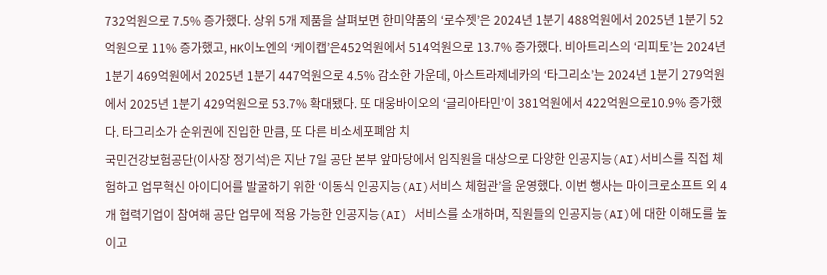732억원으로 7.5% 증가했다. 상위 5개 제품을 살펴보면 한미약품의 ‘로수젯’은 2024년 1분기 488억원에서 2025년 1분기 52억원으로 11% 증가했고, HK이노엔의 ‘케이캡’은452억원에서 514억원으로 13.7% 증가했다. 비아트리스의 ‘리피토’는 2024년 1분기 469억원에서 2025년 1분기 447억원으로 4.5% 감소한 가운데, 아스트라제네카의 ‘타그리소’는 2024년 1분기 279억원에서 2025년 1분기 429억원으로 53.7% 확대됐다. 또 대웅바이오의 ‘글리아타민’이 381억원에서 422억원으로10.9% 증가했다. 타그리소가 순위권에 진입한 만큼, 또 다른 비소세포폐암 치
국민건강보험공단(이사장 정기석)은 지난 7일 공단 본부 앞마당에서 임직원을 대상으로 다양한 인공지능(AI)서비스를 직접 체험하고 업무혁신 아이디어를 발굴하기 위한 ‘이동식 인공지능(AI)서비스 체험관’을 운영했다. 이번 행사는 마이크로소프트 외 4개 협력기업이 참여해 공단 업무에 적용 가능한 인공지능(AI) 서비스를 소개하며, 직원들의 인공지능(AI)에 대한 이해도를 높이고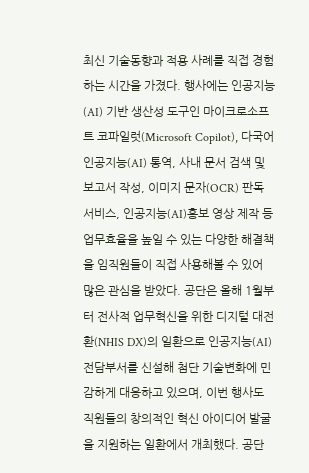최신 기술동향과 적용 사례를 직접 경험하는 시간을 가졌다. 행사에는 인공지능(AI) 기반 생산성 도구인 마이크로소프트 코파일럿(Microsoft Copilot), 다국어 인공지능(AI) 통역, 사내 문서 검색 및 보고서 작성, 이미지 문자(OCR) 판독 서비스, 인공지능(AI)홍보 영상 제작 등 업무효율을 높일 수 있는 다양한 해결책을 임직원들이 직접 사용해볼 수 있어 많은 관심을 받았다. 공단은 올해 1월부터 전사적 업무혁신을 위한 디지털 대전환(NHIS DX)의 일환으로 인공지능(AI)전담부서를 신설해 첨단 기술변화에 민감하게 대응하고 있으며, 이번 행사도 직원들의 창의적인 혁신 아이디어 발굴을 지원하는 일환에서 개최했다. 공단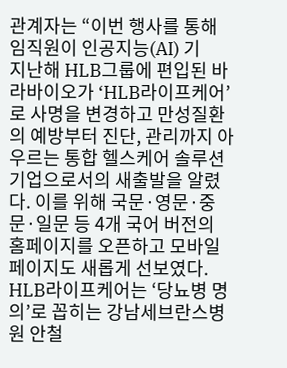관계자는 “이번 행사를 통해 임직원이 인공지능(AI) 기
지난해 HLB그룹에 편입된 바라바이오가 ‘HLB라이프케어’로 사명을 변경하고 만성질환의 예방부터 진단, 관리까지 아우르는 통합 헬스케어 솔루션 기업으로서의 새출발을 알렸다. 이를 위해 국문·영문·중문·일문 등 4개 국어 버전의 홈페이지를 오픈하고 모바일 페이지도 새롭게 선보였다. HLB라이프케어는 ‘당뇨병 명의’로 꼽히는 강남세브란스병원 안철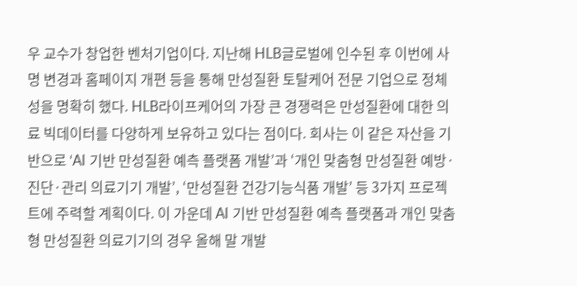우 교수가 창업한 벤처기업이다. 지난해 HLB글로벌에 인수된 후 이번에 사명 변경과 홈페이지 개편 등을 통해 만성질환 토탈케어 전문 기업으로 정체성을 명확히 했다. HLB라이프케어의 가장 큰 경쟁력은 만성질환에 대한 의료 빅데이터를 다양하게 보유하고 있다는 점이다. 회사는 이 같은 자산을 기반으로 ‘AI 기반 만성질환 예측 플랫폼 개발’과 ‘개인 맞춤형 만성질환 예방·진단·관리 의료기기 개발’, ‘만성질환 건강기능식품 개발’ 등 3가지 프로젝트에 주력할 계획이다. 이 가운데 AI 기반 만성질환 예측 플랫폼과 개인 맞춤형 만성질환 의료기기의 경우 올해 말 개발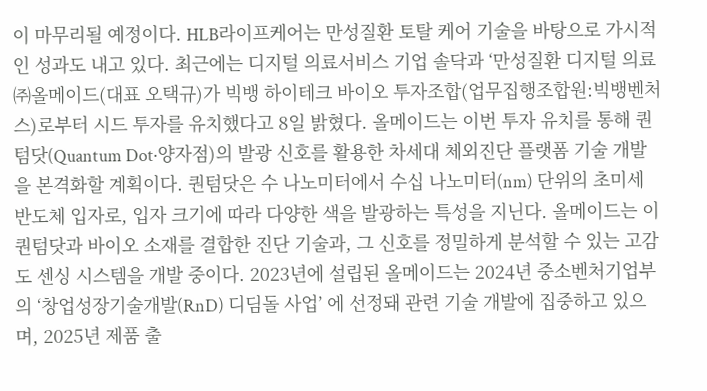이 마무리될 예정이다. HLB라이프케어는 만성질환 토탈 케어 기술을 바탕으로 가시적인 성과도 내고 있다. 최근에는 디지털 의료서비스 기업 솔닥과 ‘만성질환 디지털 의료
㈜올메이드(대표 오택규)가 빅뱅 하이테크 바이오 투자조합(업무집행조합원:빅뱅벤처스)로부터 시드 투자를 유치했다고 8일 밝혔다. 올메이드는 이번 투자 유치를 통해 퀀텀닷(Quantum Dot·양자점)의 발광 신호를 활용한 차세대 체외진단 플랫폼 기술 개발을 본격화할 계획이다. 퀀텀닷은 수 나노미터에서 수십 나노미터(nm) 단위의 초미세 반도체 입자로, 입자 크기에 따라 다양한 색을 발광하는 특성을 지닌다. 올메이드는 이 퀀텀닷과 바이오 소재를 결합한 진단 기술과, 그 신호를 정밀하게 분석할 수 있는 고감도 센싱 시스템을 개발 중이다. 2023년에 설립된 올메이드는 2024년 중소벤처기업부의 ‘창업성장기술개발(RnD) 디딤돌 사업’ 에 선정돼 관련 기술 개발에 집중하고 있으며, 2025년 제품 출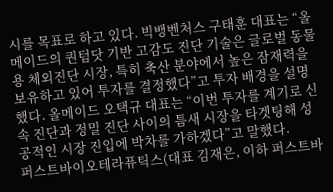시를 목표로 하고 있다. 빅뱅벤처스 구태훈 대표는 “올메이드의 퀀텀닷 기반 고감도 진단 기술은 글로벌 동물용 체외진단 시장, 특히 축산 분야에서 높은 잠재력을 보유하고 있어 투자를 결정했다”고 투자 배경을 설명했다. 올메이드 오택규 대표는 “이번 투자를 계기로 신속 진단과 정밀 진단 사이의 틈새 시장을 타겟팅해 성공적인 시장 진입에 박차를 가하겠다”고 말했다.
퍼스트바이오테라퓨틱스(대표 김재은, 이하 퍼스트바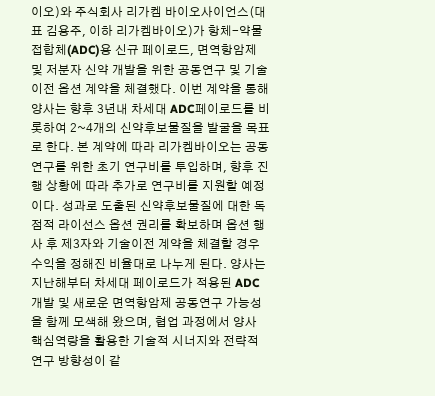이오)와 주식회사 리가켐 바이오사이언스(대표 김용주, 이하 리가켐바이오)가 항체-약물접합체(ADC)용 신규 페이로드, 면역항암제 및 저분자 신약 개발을 위한 공동연구 및 기술이전 옵션 계약을 체결했다. 이번 계약을 통해 양사는 향후 3년내 차세대 ADC페이로드를 비롯하여 2~4개의 신약후보물질을 발굴을 목표로 한다. 본 계약에 따라 리가켐바이오는 공동연구를 위한 초기 연구비를 투입하며, 향후 진행 상황에 따라 추가로 연구비를 지원할 예정이다. 성과로 도출된 신약후보물질에 대한 독점적 라이선스 옵션 권리를 확보하며 옵션 행사 후 제3자와 기술이전 계약을 체결할 경우 수익을 정해진 비율대로 나누게 된다. 양사는 지난해부터 차세대 페이로드가 적용된 ADC개발 및 새로운 면역항암제 공동연구 가능성을 함께 모색해 왔으며, 협업 과정에서 양사 핵심역량을 활용한 기술적 시너지와 전략적 연구 방향성이 같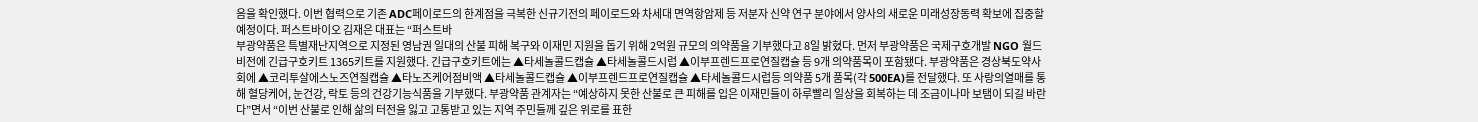음을 확인했다. 이번 협력으로 기존 ADC페이로드의 한계점을 극복한 신규기전의 페이로드와 차세대 면역항암제 등 저분자 신약 연구 분야에서 양사의 새로운 미래성장동력 확보에 집중할 예정이다. 퍼스트바이오 김재은 대표는 “퍼스트바
부광약품은 특별재난지역으로 지정된 영남권 일대의 산불 피해 복구와 이재민 지원을 돕기 위해 2억원 규모의 의약품을 기부했다고 8일 밝혔다. 먼저 부광약품은 국제구호개발 NGO 월드비전에 긴급구호키트 1365키트를 지원했다. 긴급구호키트에는 ▲타세놀콜드캡슐 ▲타세놀콜드시럽 ▲이부프렌드프로연질캡슐 등 9개 의약품목이 포함됐다. 부광약품은 경상북도약사회에 ▲코리투살에스노즈연질캡슐 ▲타노즈케어점비액 ▲타세놀콜드캡슐 ▲이부프렌드프로연질캡슐 ▲타세놀콜드시럽등 의약품 5개 품목(각 500EA)를 전달했다. 또 사랑의열매를 통해 혈당케어, 눈건강, 락토 등의 건강기능식품을 기부했다. 부광약품 관계자는 “예상하지 못한 산불로 큰 피해를 입은 이재민들이 하루빨리 일상을 회복하는 데 조금이나마 보탬이 되길 바란다”면서 “이번 산불로 인해 삶의 터전을 잃고 고통받고 있는 지역 주민들께 깊은 위로를 표한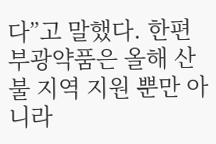다”고 말했다. 한편 부광약품은 올해 산불 지역 지원 뿐만 아니라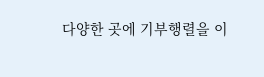다양한 곳에 기부행렬을 이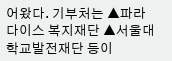어왔다. 기부처는 ▲파라다이스 복지재단 ▲서울대학교발전재단 등이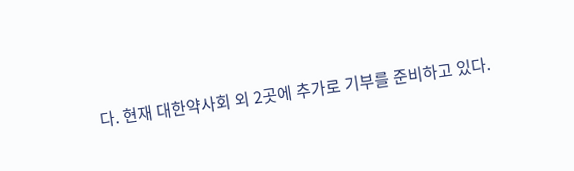다. 현재 대한약사회 외 2곳에 추가로 기부를 준비하고 있다.